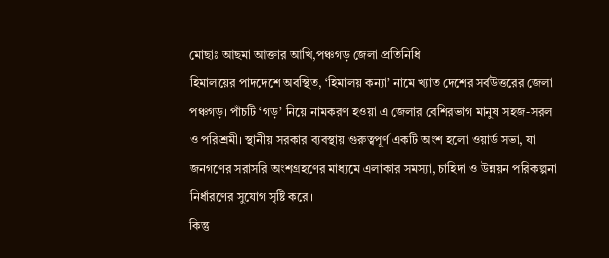মোছাঃ আছমা আক্তার আখি,পঞ্চগড় জেলা প্রতিনিধি
হিমালয়ের পাদদেশে অবস্থিত, ‘হিমালয় কন্যা’ নামে খ্যাত দেশের সর্বউত্তরের জেলা পঞ্চগড়। পাঁচটি ‘গড়’ নিয়ে নামকরণ হওয়া এ জেলার বেশিরভাগ মানুষ সহজ-সরল ও পরিশ্রমী। স্থানীয় সরকার ব্যবস্থায় গুরুত্বপূর্ণ একটি অংশ হলো ওয়ার্ড সভা, যা জনগণের সরাসরি অংশগ্রহণের মাধ্যমে এলাকার সমস্যা, চাহিদা ও উন্নয়ন পরিকল্পনা নির্ধারণের সুযোগ সৃষ্টি করে।
কিন্তু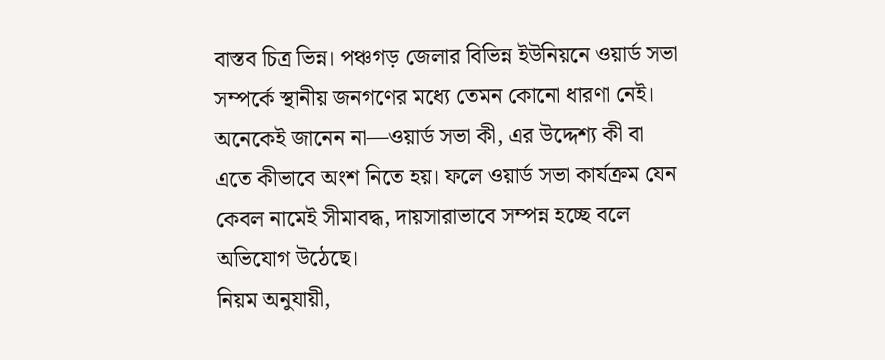বাস্তব চিত্র ভিন্ন। পঞ্চগড় জেলার বিভিন্ন ইউনিয়নে ওয়ার্ড সভা সম্পর্কে স্থানীয় জনগণের মধ্যে তেমন কোনো ধারণা নেই। অনেকেই জানেন না—ওয়ার্ড সভা কী, এর উদ্দেশ্য কী বা এতে কীভাবে অংশ নিতে হয়। ফলে ওয়ার্ড সভা কার্যক্রম যেন কেবল নামেই সীমাবদ্ধ, দায়সারাভাবে সম্পন্ন হচ্ছে বলে অভিযোগ উঠেছে।
নিয়ম অনুযায়ী,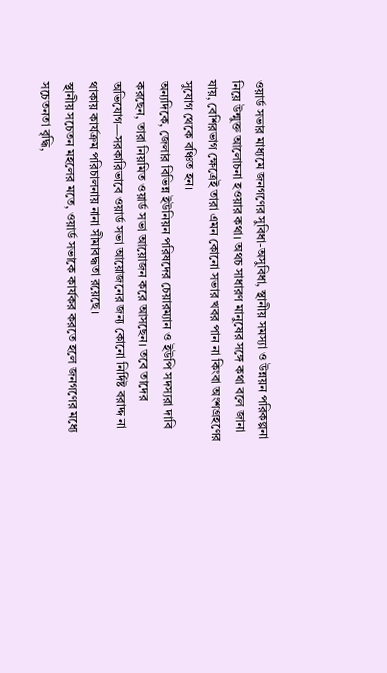ওয়ার্ড সভার মাধ্যমে জনগণের সুবিধা-অসুবিধা, স্থানীয় সমস্যা ও উন্নয়ন পরিকল্পনা নিয়ে উন্মুক্ত আলোচনা হওয়ার কথা। অথচ সাধারণ মানুষের সঙ্গে কথা বলে জানা যায়, বেশিরভাগ ক্ষেত্রেই তারা এমন কোনো সভার খবর পান না কিংবা অংশগ্রহণের সুযোগ থেকে বঞ্চিত হন।
অন্যদিকে, জেলার বিভিন্ন ইউনিয়ন পরিষদের চেয়ারম্যান ও ইউপি সদস্যরা দাবি করছেন, তারা নিয়মিত ওয়ার্ড সভা আয়োজন করে আসছেন। তবে তাদের অভিযোগ—সরকারিভাবে ওয়ার্ড সভা আয়োজনের জন্য কোনো নির্দিষ্ট বরাদ্দ না থাকায় কার্যক্রম পরিচালনায় নানা সীমাবদ্ধতা রয়েছে।
স্থানীয় সচেতন মহলের মতে, ওয়ার্ড সভাকে কার্যকর করতে হলে জনগণের মধ্যে সচেতনতা বৃদ্ধি,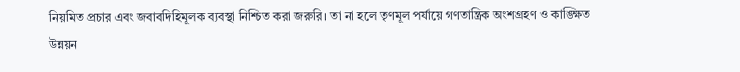নিয়মিত প্রচার এবং জবাবদিহিমূলক ব্যবস্থা নিশ্চিত করা জরুরি। তা না হলে তৃণমূল পর্যায়ে গণতান্ত্রিক অংশগ্রহণ ও কাঙ্ক্ষিত উন্নয়ন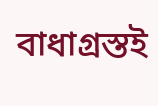বাধাগ্রস্তই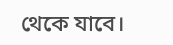থেকে যাবে।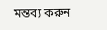মন্তব্য করুন